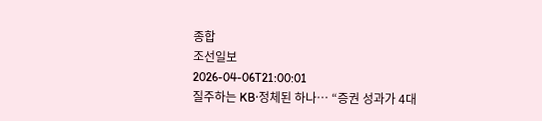종합
조선일보
2026-04-06T21:00:01
질주하는 KB·정체된 하나… “증권 성과가 4대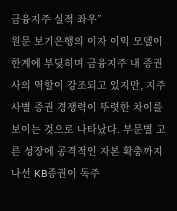금융지주 실적 좌우”
원문 보기은행의 이자 이익 모델이 한계에 부딪히며 금융지주 내 증권사의 역할이 강조되고 있지만, 지주사별 증권 경쟁력이 뚜렷한 차이를 보이는 것으로 나타났다. 부문별 고른 성장에 공격적인 자본 확충까지 나선 KB증권이 독주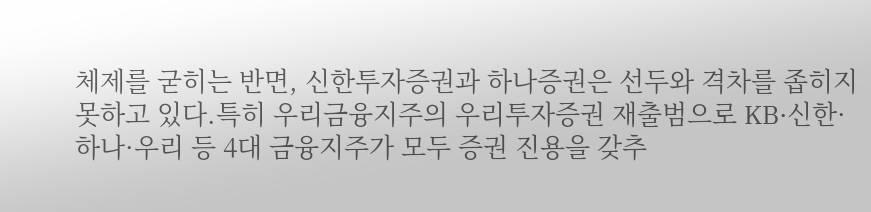체제를 굳히는 반면, 신한투자증권과 하나증권은 선두와 격차를 좁히지 못하고 있다.특히 우리금융지주의 우리투자증권 재출범으로 KB·신한·하나·우리 등 4대 금융지주가 모두 증권 진용을 갖추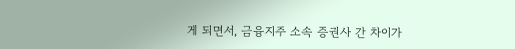게 되면서, 금융지주 소속 증권사 간 차이가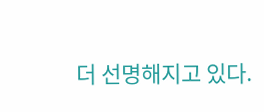더 선명해지고 있다.